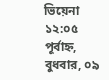ভিয়েনা ১২:০৫ পূর্বাহ্ন, বুধবার, ০৯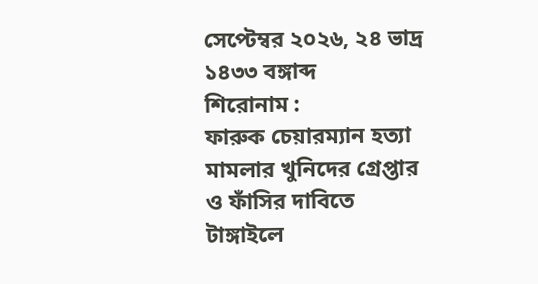সেপ্টেম্বর ২০২৬, ২৪ ভাদ্র ১৪৩৩ বঙ্গাব্দ
শিরোনাম :
ফারুক চেয়ারম্যান হত্যা মামলার খুনিদের গ্রেপ্তার ও ফাঁসির দাবিতে টাঙ্গাইলে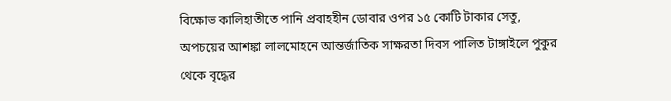বিক্ষোভ কালিহাতীতে পানি প্রবাহহীন ডোবার ওপর ১৫ কোটি টাকার সেতু, অপচয়ের আশঙ্কা লালমোহনে আন্তর্জাতিক সাক্ষরতা দিবস পালিত টাঙ্গাইলে পুকুর থেকে বৃদ্ধের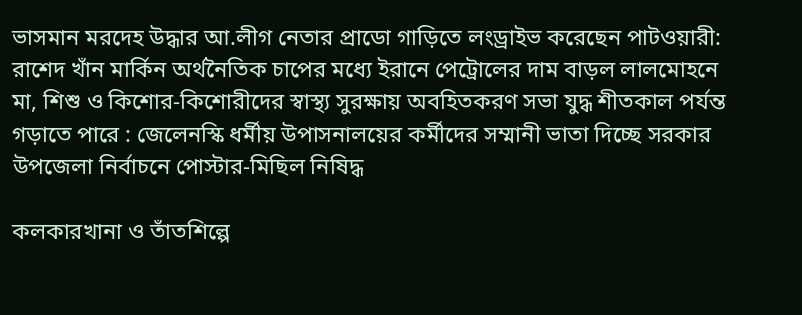ভাসমান মরদেহ উদ্ধার আ.লীগ নেতার প্রাডো গাড়িতে লংড্রাইভ করেছেন পাটওয়ারী: রাশেদ খাঁন মার্কিন অর্থনৈতিক চাপের মধ্যে ইরানে পেট্রোলের দাম বাড়ল লালমোহনে মা, শিশু ও কিশোর-কিশোরীদের স্বাস্থ্য সুরক্ষায় অবহিতকরণ সভা যুদ্ধ শীতকাল পর্যন্ত গড়াতে পারে : জেলেনস্কি ধর্মীয় উপাসনালয়ের কর্মীদের সম্মানী ভাতা দিচ্ছে সরকার উপজেলা নির্বাচনে পোস্টার-মিছিল নিষিদ্ধ

কলকারখানা ও তাঁতশিল্পে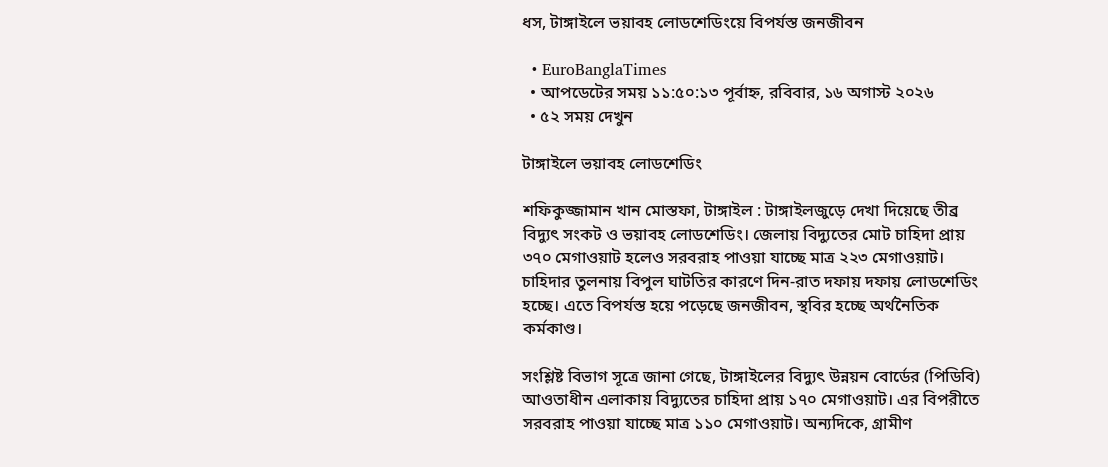ধস, টাঙ্গাইলে ভয়াবহ লোডশেডিংয়ে বিপর্যস্ত জনজীবন

  • EuroBanglaTimes
  • আপডেটের সময় ১১:৫০:১৩ পূর্বাহ্ন, রবিবার, ১৬ অগাস্ট ২০২৬
  • ৫২ সময় দেখুন

টাঙ্গাইলে ভয়াবহ লোডশেডিং

শফিকুজ্জামান খান মোস্তফা, টাঙ্গাইল : টাঙ্গাইলজুড়ে দেখা দিয়েছে তীব্র বিদ্যুৎ সংকট ও ভয়াবহ লোডশেডিং। জেলায় বিদ্যুতের মোট চাহিদা প্রায় ৩৭০ মেগাওয়াট হলেও সরবরাহ পাওয়া যাচ্ছে মাত্র ২২৩ মেগাওয়াট। চাহিদার তুলনায় বিপুল ঘাটতির কারণে দিন-রাত দফায় দফায় লোডশেডিং হচ্ছে। এতে বিপর্যস্ত হয়ে পড়েছে জনজীবন, স্থবির হচ্ছে অর্থনৈতিক কর্মকাণ্ড।

সংশ্লিষ্ট বিভাগ সূত্রে জানা গেছে, টাঙ্গাইলের বিদ্যুৎ উন্নয়ন বোর্ডের (পিডিবি) আওতাধীন এলাকায় বিদ্যুতের চাহিদা প্রায় ১৭০ মেগাওয়াট। এর বিপরীতে সরবরাহ পাওয়া যাচ্ছে মাত্র ১১০ মেগাওয়াট। অন্যদিকে, গ্রামীণ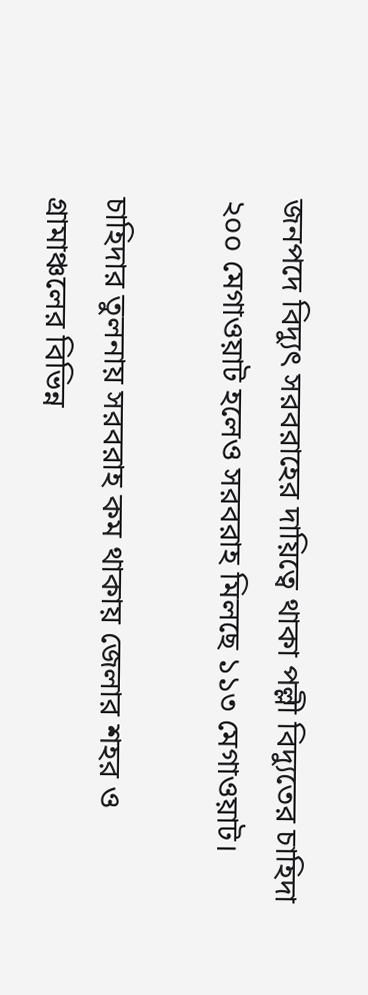জনপদে বিদ্যুৎ সরবরাহের দায়িত্বে থাকা পল্লী বিদ্যুতের চাহিদা ২০০ মেগাওয়াট হলেও সরবরাহ মিলছে ১১৩ মেগাওয়াট।

চাহিদার তুলনায় সরবরাহ কম থাকায় জেলার শহর ও গ্রামাঞ্চলের বিভিন্ন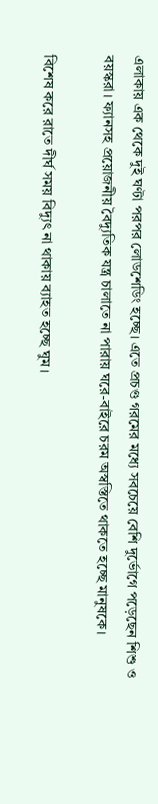এলাকায় এক থেকে দুই ঘণ্টা পরপর লোডশেডিং হচ্ছে। এতে প্রচণ্ড গরমের মধ্যে সবচেয়ে বেশি দুর্ভোগে পড়েছেন শিশু ও বয়স্করা। ফ্যানসহ প্রয়োজনীয় বৈদ্যুতিক যন্ত্র চালাতে না পারায় ঘরে-বাইরে চরম অস্বস্তিতে থাকতে হচ্ছে মানুষকে।

বিশেষ করে রাতে দীর্ঘ সময় বিদ্যুৎ না থাকায় ব্যাহত হচ্ছে ঘুম।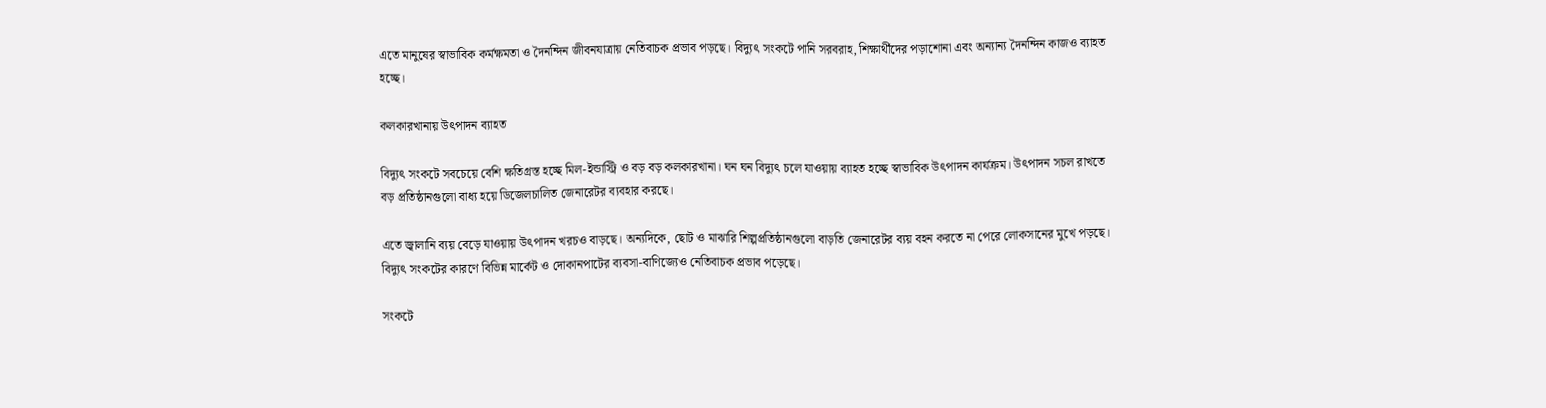এতে মানুষের স্বাভাবিক কর্মক্ষমতা ও দৈনন্দিন জীবনযাত্রায় নেতিবাচক প্রভাব পড়ছে। বিদ্যুৎ সংকটে পানি সরবরাহ, শিক্ষার্থীদের পড়াশোনা এবং অন্যান্য দৈনন্দিন কাজও ব্যাহত হচ্ছে।

কলকারখানায় উৎপাদন ব্যাহত

বিদ্যুৎ সংকটে সবচেয়ে বেশি ক্ষতিগ্রস্ত হচ্ছে মিল-ইন্ডাস্ট্রি ও বড় বড় কলকারখানা। ঘন ঘন বিদ্যুৎ চলে যাওয়ায় ব্যাহত হচ্ছে স্বাভাবিক উৎপাদন কার্যক্রম। উৎপাদন সচল রাখতে বড় প্রতিষ্ঠানগুলো বাধ্য হয়ে ডিজেলচালিত জেনারেটর ব্যবহার করছে।

এতে জ্বালানি ব্যয় বেড়ে যাওয়ায় উৎপাদন খরচও বাড়ছে। অন্যদিকে, ছোট ও মাঝারি শিল্পপ্রতিষ্ঠানগুলো বাড়তি জেনারেটর ব্যয় বহন করতে না পেরে লোকসানের মুখে পড়ছে। বিদ্যুৎ সংকটের কারণে বিভিন্ন মার্কেট ও দোকানপাটের ব্যবসা-বাণিজ্যেও নেতিবাচক প্রভাব পড়েছে।

সংকটে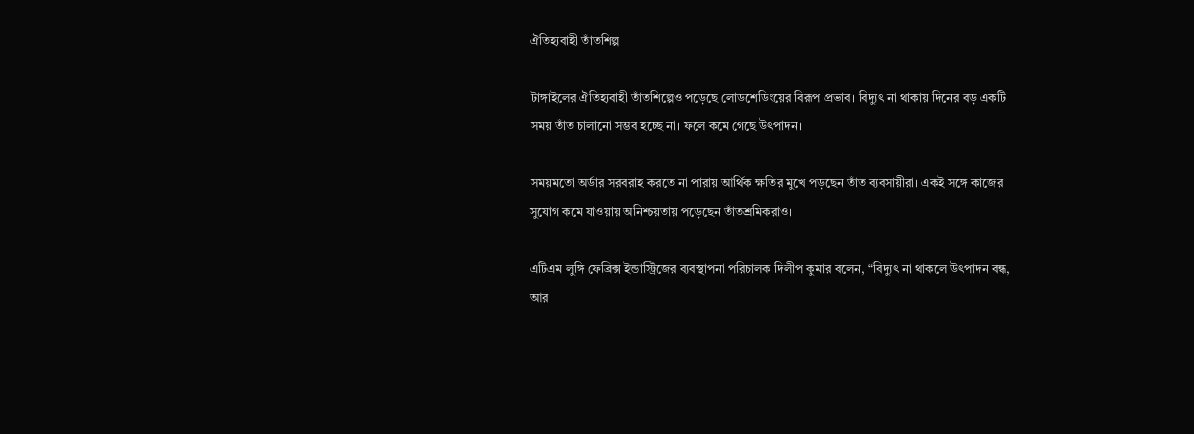ঐতিহ্যবাহী তাঁতশিল্প

টাঙ্গাইলের ঐতিহ্যবাহী তাঁতশিল্পেও পড়েছে লোডশেডিংয়ের বিরূপ প্রভাব। বিদ্যুৎ না থাকায় দিনের বড় একটি সময় তাঁত চালানো সম্ভব হচ্ছে না। ফলে কমে গেছে উৎপাদন।

সময়মতো অর্ডার সরবরাহ করতে না পারায় আর্থিক ক্ষতির মুখে পড়ছেন তাঁত ব্যবসায়ীরা। একই সঙ্গে কাজের সুযোগ কমে যাওয়ায় অনিশ্চয়তায় পড়েছেন তাঁতশ্রমিকরাও।

এটিএম লুঙ্গি ফেব্রিক্স ইন্ডাস্ট্রিজের ব্যবস্থাপনা পরিচালক দিলীপ কুমার বলেন, “বিদ্যুৎ না থাকলে উৎপাদন বন্ধ, আর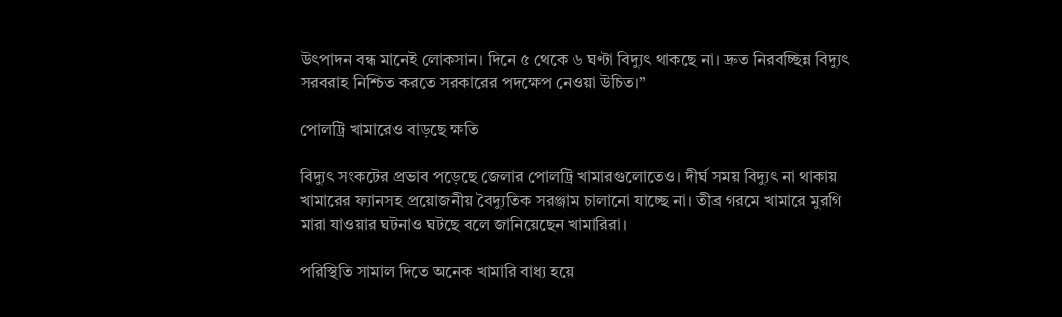উৎপাদন বন্ধ মানেই লোকসান। দিনে ৫ থেকে ৬ ঘণ্টা বিদ্যুৎ থাকছে না। দ্রুত নিরবচ্ছিন্ন বিদ্যুৎ সরবরাহ নিশ্চিত করতে সরকারের পদক্ষেপ নেওয়া উচিত।”

পোলট্রি খামারেও বাড়ছে ক্ষতি

বিদ্যুৎ সংকটের প্রভাব পড়েছে জেলার পোলট্রি খামারগুলোতেও। দীর্ঘ সময় বিদ্যুৎ না থাকায় খামারের ফ্যানসহ প্রয়োজনীয় বৈদ্যুতিক সরঞ্জাম চালানো যাচ্ছে না। তীব্র গরমে খামারে মুরগি মারা যাওয়ার ঘটনাও ঘটছে বলে জানিয়েছেন খামারিরা।

পরিস্থিতি সামাল দিতে অনেক খামারি বাধ্য হয়ে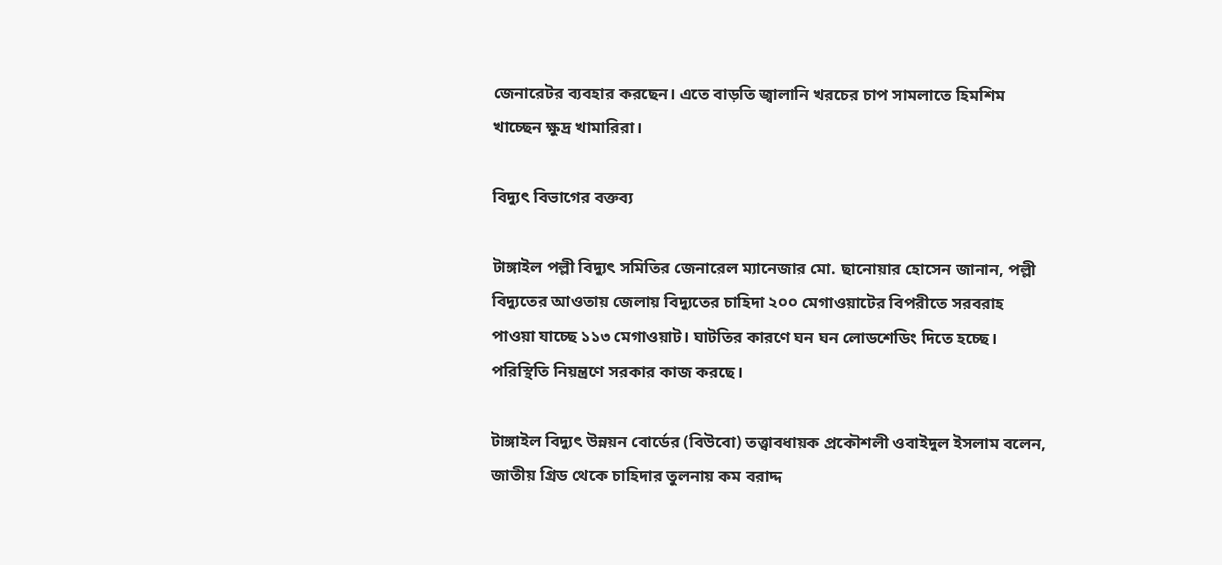জেনারেটর ব্যবহার করছেন। এতে বাড়তি জ্বালানি খরচের চাপ সামলাতে হিমশিম খাচ্ছেন ক্ষুদ্র খামারিরা।

বিদ্যুৎ বিভাগের বক্তব্য

টাঙ্গাইল পল্লী বিদ্যুৎ সমিতির জেনারেল ম্যানেজার মো. ছানোয়ার হোসেন জানান, পল্লী বিদ্যুতের আওতায় জেলায় বিদ্যুতের চাহিদা ২০০ মেগাওয়াটের বিপরীতে সরবরাহ পাওয়া যাচ্ছে ১১৩ মেগাওয়াট। ঘাটতির কারণে ঘন ঘন লোডশেডিং দিতে হচ্ছে। পরিস্থিতি নিয়ন্ত্রণে সরকার কাজ করছে।

টাঙ্গাইল বিদ্যুৎ উন্নয়ন বোর্ডের (বিউবো) তত্ত্বাবধায়ক প্রকৌশলী ওবাইদুল ইসলাম বলেন, জাতীয় গ্রিড থেকে চাহিদার তুলনায় কম বরাদ্দ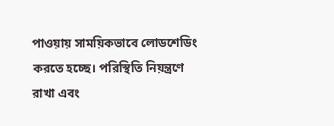পাওয়ায় সাময়িকভাবে লোডশেডিং করতে হচ্ছে। পরিস্থিতি নিয়ন্ত্রণে রাখা এবং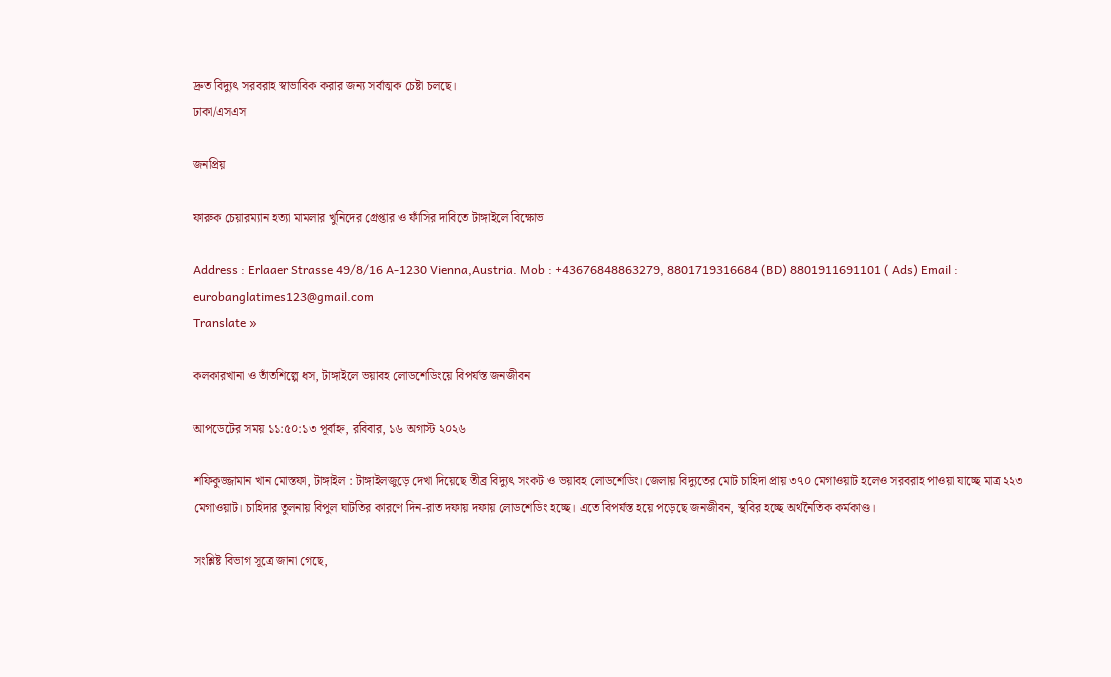দ্রুত বিদ্যুৎ সরবরাহ স্বাভাবিক করার জন্য সর্বাত্মক চেষ্টা চলছে।
ঢাকা/এসএস

জনপ্রিয়

ফারুক চেয়ারম্যান হত্যা মামলার খুনিদের গ্রেপ্তার ও ফাঁসির দাবিতে টাঙ্গাইলে বিক্ষোভ

Address : Erlaaer Strasse 49/8/16 A-1230 Vienna,Austria. Mob : +43676848863279, 8801719316684 (BD) 8801911691101 ( Ads) Email : eurobanglatimes123@gmail.com
Translate »

কলকারখানা ও তাঁতশিল্পে ধস, টাঙ্গাইলে ভয়াবহ লোডশেডিংয়ে বিপর্যস্ত জনজীবন

আপডেটের সময় ১১:৫০:১৩ পূর্বাহ্ন, রবিবার, ১৬ অগাস্ট ২০২৬

শফিকুজ্জামান খান মোস্তফা, টাঙ্গাইল : টাঙ্গাইলজুড়ে দেখা দিয়েছে তীব্র বিদ্যুৎ সংকট ও ভয়াবহ লোডশেডিং। জেলায় বিদ্যুতের মোট চাহিদা প্রায় ৩৭০ মেগাওয়াট হলেও সরবরাহ পাওয়া যাচ্ছে মাত্র ২২৩ মেগাওয়াট। চাহিদার তুলনায় বিপুল ঘাটতির কারণে দিন-রাত দফায় দফায় লোডশেডিং হচ্ছে। এতে বিপর্যস্ত হয়ে পড়েছে জনজীবন, স্থবির হচ্ছে অর্থনৈতিক কর্মকাণ্ড।

সংশ্লিষ্ট বিভাগ সূত্রে জানা গেছে,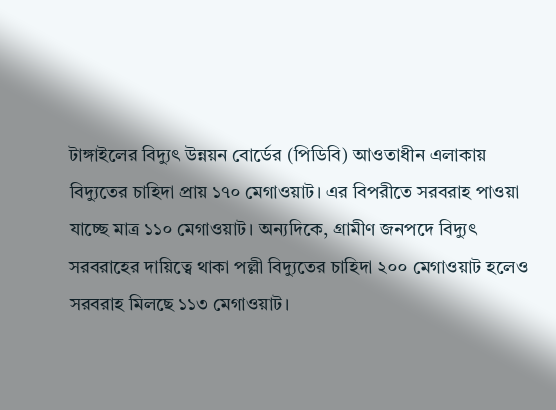টাঙ্গাইলের বিদ্যুৎ উন্নয়ন বোর্ডের (পিডিবি) আওতাধীন এলাকায় বিদ্যুতের চাহিদা প্রায় ১৭০ মেগাওয়াট। এর বিপরীতে সরবরাহ পাওয়া যাচ্ছে মাত্র ১১০ মেগাওয়াট। অন্যদিকে, গ্রামীণ জনপদে বিদ্যুৎ সরবরাহের দায়িত্বে থাকা পল্লী বিদ্যুতের চাহিদা ২০০ মেগাওয়াট হলেও সরবরাহ মিলছে ১১৩ মেগাওয়াট।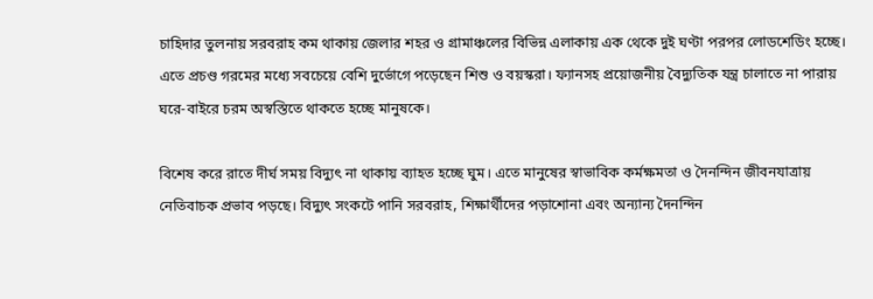চাহিদার তুলনায় সরবরাহ কম থাকায় জেলার শহর ও গ্রামাঞ্চলের বিভিন্ন এলাকায় এক থেকে দুই ঘণ্টা পরপর লোডশেডিং হচ্ছে। এতে প্রচণ্ড গরমের মধ্যে সবচেয়ে বেশি দুর্ভোগে পড়েছেন শিশু ও বয়স্করা। ফ্যানসহ প্রয়োজনীয় বৈদ্যুতিক যন্ত্র চালাতে না পারায় ঘরে-বাইরে চরম অস্বস্তিতে থাকতে হচ্ছে মানুষকে।

বিশেষ করে রাতে দীর্ঘ সময় বিদ্যুৎ না থাকায় ব্যাহত হচ্ছে ঘুম। এতে মানুষের স্বাভাবিক কর্মক্ষমতা ও দৈনন্দিন জীবনযাত্রায় নেতিবাচক প্রভাব পড়ছে। বিদ্যুৎ সংকটে পানি সরবরাহ, শিক্ষার্থীদের পড়াশোনা এবং অন্যান্য দৈনন্দিন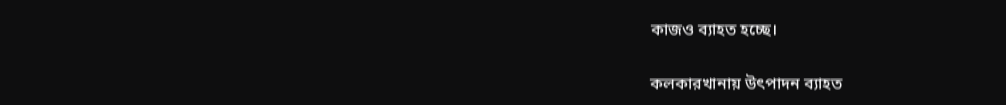কাজও ব্যাহত হচ্ছে।

কলকারখানায় উৎপাদন ব্যাহত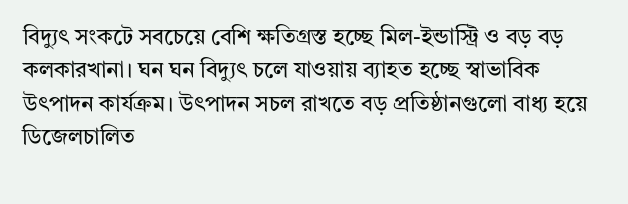বিদ্যুৎ সংকটে সবচেয়ে বেশি ক্ষতিগ্রস্ত হচ্ছে মিল-ইন্ডাস্ট্রি ও বড় বড় কলকারখানা। ঘন ঘন বিদ্যুৎ চলে যাওয়ায় ব্যাহত হচ্ছে স্বাভাবিক উৎপাদন কার্যক্রম। উৎপাদন সচল রাখতে বড় প্রতিষ্ঠানগুলো বাধ্য হয়ে ডিজেলচালিত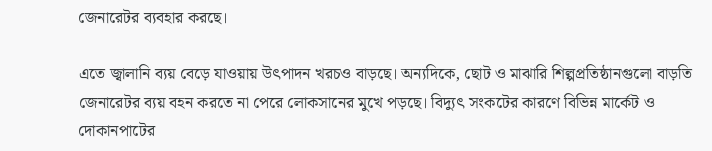জেনারেটর ব্যবহার করছে।

এতে জ্বালানি ব্যয় বেড়ে যাওয়ায় উৎপাদন খরচও বাড়ছে। অন্যদিকে, ছোট ও মাঝারি শিল্পপ্রতিষ্ঠানগুলো বাড়তি জেনারেটর ব্যয় বহন করতে না পেরে লোকসানের মুখে পড়ছে। বিদ্যুৎ সংকটের কারণে বিভিন্ন মার্কেট ও দোকানপাটের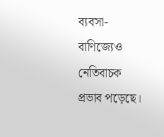ব্যবসা-বাণিজ্যেও নেতিবাচক প্রভাব পড়েছে।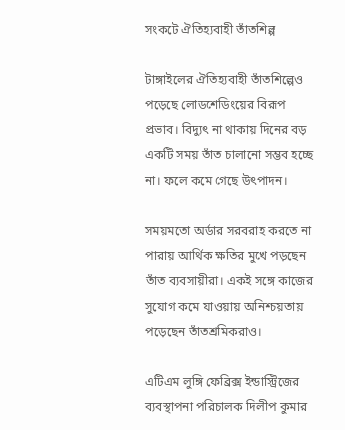সংকটে ঐতিহ্যবাহী তাঁতশিল্প

টাঙ্গাইলের ঐতিহ্যবাহী তাঁতশিল্পেও পড়েছে লোডশেডিংয়ের বিরূপ প্রভাব। বিদ্যুৎ না থাকায় দিনের বড় একটি সময় তাঁত চালানো সম্ভব হচ্ছে না। ফলে কমে গেছে উৎপাদন।

সময়মতো অর্ডার সরবরাহ করতে না পারায় আর্থিক ক্ষতির মুখে পড়ছেন তাঁত ব্যবসায়ীরা। একই সঙ্গে কাজের সুযোগ কমে যাওয়ায় অনিশ্চয়তায় পড়েছেন তাঁতশ্রমিকরাও।

এটিএম লুঙ্গি ফেব্রিক্স ইন্ডাস্ট্রিজের ব্যবস্থাপনা পরিচালক দিলীপ কুমার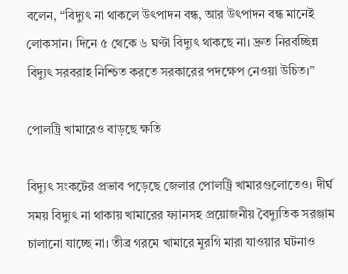বলেন, “বিদ্যুৎ না থাকলে উৎপাদন বন্ধ, আর উৎপাদন বন্ধ মানেই লোকসান। দিনে ৫ থেকে ৬ ঘণ্টা বিদ্যুৎ থাকছে না। দ্রুত নিরবচ্ছিন্ন বিদ্যুৎ সরবরাহ নিশ্চিত করতে সরকারের পদক্ষেপ নেওয়া উচিত।”

পোলট্রি খামারেও বাড়ছে ক্ষতি

বিদ্যুৎ সংকটের প্রভাব পড়েছে জেলার পোলট্রি খামারগুলোতেও। দীর্ঘ সময় বিদ্যুৎ না থাকায় খামারের ফ্যানসহ প্রয়োজনীয় বৈদ্যুতিক সরঞ্জাম চালানো যাচ্ছে না। তীব্র গরমে খামারে মুরগি মারা যাওয়ার ঘটনাও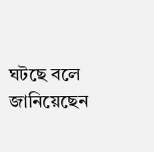ঘটছে বলে জানিয়েছেন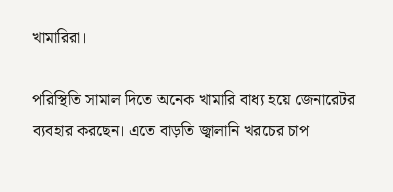খামারিরা।

পরিস্থিতি সামাল দিতে অনেক খামারি বাধ্য হয়ে জেনারেটর ব্যবহার করছেন। এতে বাড়তি জ্বালানি খরচের চাপ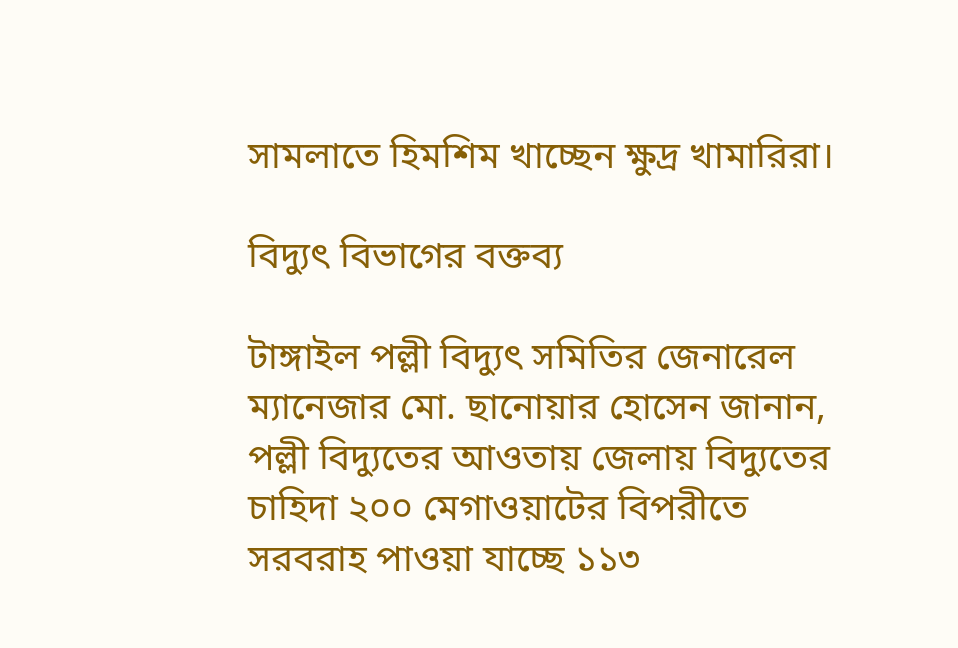সামলাতে হিমশিম খাচ্ছেন ক্ষুদ্র খামারিরা।

বিদ্যুৎ বিভাগের বক্তব্য

টাঙ্গাইল পল্লী বিদ্যুৎ সমিতির জেনারেল ম্যানেজার মো. ছানোয়ার হোসেন জানান, পল্লী বিদ্যুতের আওতায় জেলায় বিদ্যুতের চাহিদা ২০০ মেগাওয়াটের বিপরীতে সরবরাহ পাওয়া যাচ্ছে ১১৩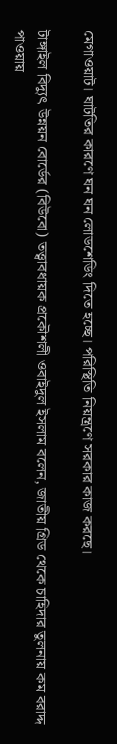মেগাওয়াট। ঘাটতির কারণে ঘন ঘন লোডশেডিং দিতে হচ্ছে। পরিস্থিতি নিয়ন্ত্রণে সরকার কাজ করছে।

টাঙ্গাইল বিদ্যুৎ উন্নয়ন বোর্ডের (বিউবো) তত্ত্বাবধায়ক প্রকৌশলী ওবাইদুল ইসলাম বলেন, জাতীয় গ্রিড থেকে চাহিদার তুলনায় কম বরাদ্দ পাওয়ায়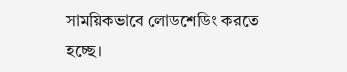সাময়িকভাবে লোডশেডিং করতে হচ্ছে।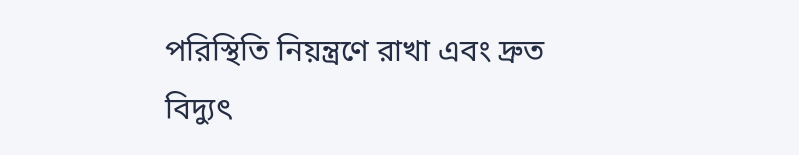পরিস্থিতি নিয়ন্ত্রণে রাখা এবং দ্রুত বিদ্যুৎ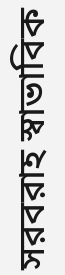সরবরাহ স্বাভাবিক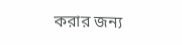করার জন্য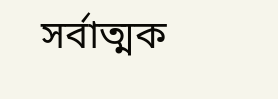সর্বাত্মক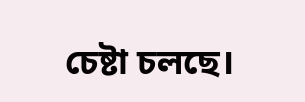চেষ্টা চলছে।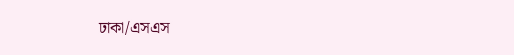ঢাকা/এসএস